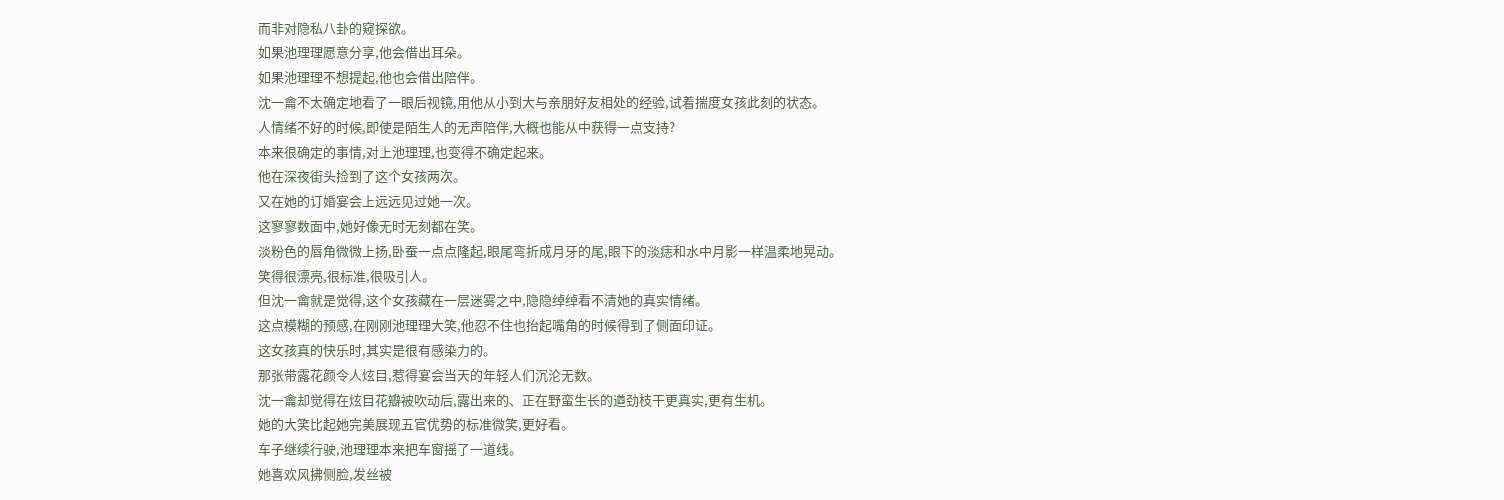而非对隐私八卦的窥探欲。
如果池理理愿意分享,他会借出耳朵。
如果池理理不想提起,他也会借出陪伴。
沈一龠不太确定地看了一眼后视镜,用他从小到大与亲朋好友相处的经验,试着揣度女孩此刻的状态。
人情绪不好的时候,即使是陌生人的无声陪伴,大概也能从中获得一点支持?
本来很确定的事情,对上池理理,也变得不确定起来。
他在深夜街头捡到了这个女孩两次。
又在她的订婚宴会上远远见过她一次。
这寥寥数面中,她好像无时无刻都在笑。
淡粉色的唇角微微上扬,卧蚕一点点隆起,眼尾弯折成月牙的尾,眼下的淡痣和水中月影一样温柔地晃动。
笑得很漂亮,很标准,很吸引人。
但沈一龠就是觉得,这个女孩藏在一层迷雾之中,隐隐绰绰看不清她的真实情绪。
这点模糊的预感,在刚刚池理理大笑,他忍不住也抬起嘴角的时候得到了侧面印证。
这女孩真的快乐时,其实是很有感染力的。
那张带露花颜令人炫目,惹得宴会当天的年轻人们沉沦无数。
沈一龠却觉得在炫目花瓣被吹动后,露出来的、正在野蛮生长的遒劲枝干更真实,更有生机。
她的大笑比起她完美展现五官优势的标准微笑,更好看。
车子继续行驶,池理理本来把车窗摇了一道线。
她喜欢风拂侧脸,发丝被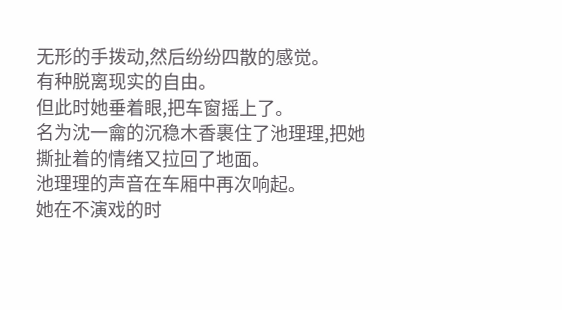无形的手拨动,然后纷纷四散的感觉。
有种脱离现实的自由。
但此时她垂着眼,把车窗摇上了。
名为沈一龠的沉稳木香裹住了池理理,把她撕扯着的情绪又拉回了地面。
池理理的声音在车厢中再次响起。
她在不演戏的时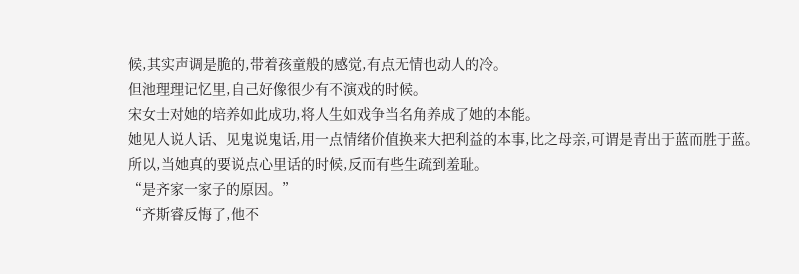候,其实声调是脆的,带着孩童般的感觉,有点无情也动人的冷。
但池理理记忆里,自己好像很少有不演戏的时候。
宋女士对她的培养如此成功,将人生如戏争当名角养成了她的本能。
她见人说人话、见鬼说鬼话,用一点情绪价值换来大把利益的本事,比之母亲,可谓是青出于蓝而胜于蓝。
所以,当她真的要说点心里话的时候,反而有些生疏到羞耻。
“是齐家一家子的原因。”
“齐斯睿反悔了,他不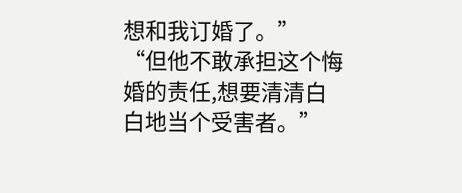想和我订婚了。”
“但他不敢承担这个悔婚的责任,想要清清白白地当个受害者。”